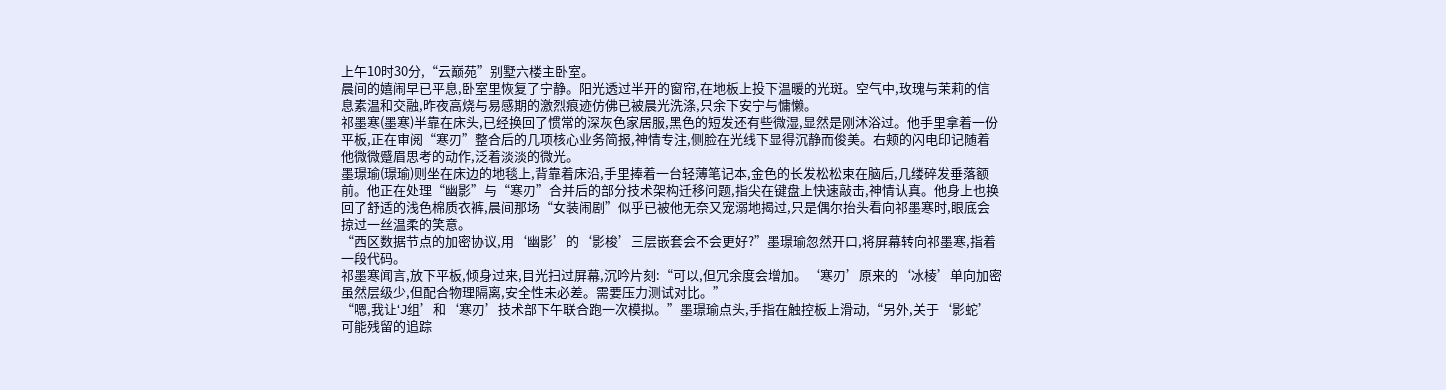上午10时30分,“云巅苑”别墅六楼主卧室。
晨间的嬉闹早已平息,卧室里恢复了宁静。阳光透过半开的窗帘,在地板上投下温暖的光斑。空气中,玫瑰与茉莉的信息素温和交融,昨夜高烧与易感期的激烈痕迹仿佛已被晨光洗涤,只余下安宁与慵懒。
祁墨寒(墨寒)半靠在床头,已经换回了惯常的深灰色家居服,黑色的短发还有些微湿,显然是刚沐浴过。他手里拿着一份平板,正在审阅“寒刃”整合后的几项核心业务简报,神情专注,侧脸在光线下显得沉静而俊美。右颊的闪电印记随着他微微蹙眉思考的动作,泛着淡淡的微光。
墨璟瑜(璟瑜)则坐在床边的地毯上,背靠着床沿,手里捧着一台轻薄笔记本,金色的长发松松束在脑后,几缕碎发垂落额前。他正在处理“幽影”与“寒刃”合并后的部分技术架构迁移问题,指尖在键盘上快速敲击,神情认真。他身上也换回了舒适的浅色棉质衣裤,晨间那场“女装闹剧”似乎已被他无奈又宠溺地揭过,只是偶尔抬头看向祁墨寒时,眼底会掠过一丝温柔的笑意。
“西区数据节点的加密协议,用‘幽影’的‘影梭’三层嵌套会不会更好?”墨璟瑜忽然开口,将屏幕转向祁墨寒,指着一段代码。
祁墨寒闻言,放下平板,倾身过来,目光扫过屏幕,沉吟片刻:“可以,但冗余度会增加。‘寒刃’原来的‘冰棱’单向加密虽然层级少,但配合物理隔离,安全性未必差。需要压力测试对比。”
“嗯,我让‘J组’和‘寒刃’技术部下午联合跑一次模拟。”墨璟瑜点头,手指在触控板上滑动,“另外,关于‘影蛇’可能残留的追踪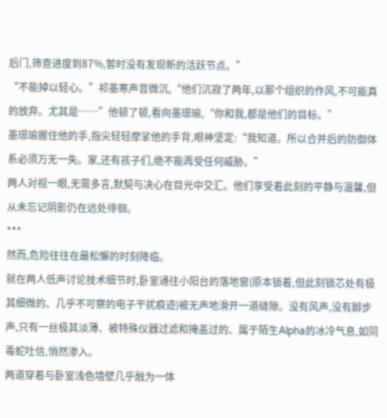后门,筛查进度到87%,暂时没有发现新的活跃节点。”
“不能掉以轻心。”祁墨寒声音微沉,“他们沉寂了两年,以那个组织的作风,不可能真的放弃。尤其是……”他顿了顿,看向墨璟瑜,“你和我,都是他们的目标。”
墨璟瑜握住他的手,指尖轻轻摩挲他的手背,眼神坚定:“我知道。所以合并后的防御体系必须万无一失。家,还有孩子们,绝不能再受任何威胁。”
两人对视一眼,无需多言,默契与决心在目光中交汇。他们享受着此刻的平静与温馨,但从未忘记阴影仍在远处徘徊。
***
然而,危险往往在最松懈的时刻降临。
就在两人低声讨论技术细节时,卧室通往小阳台的落地窗(原本锁着,但此刻锁芯处有极其细微的、几乎不可察的电子干扰痕迹)被无声地滑开一道缝隙。没有风声,没有脚步声,只有一丝极其淡薄、被特殊仪器过滤和掩盖过的、属于陌生Alpha的冰冷气息,如同毒蛇吐信,悄然渗入。
两道穿着与卧室浅色墙壁几乎融为一体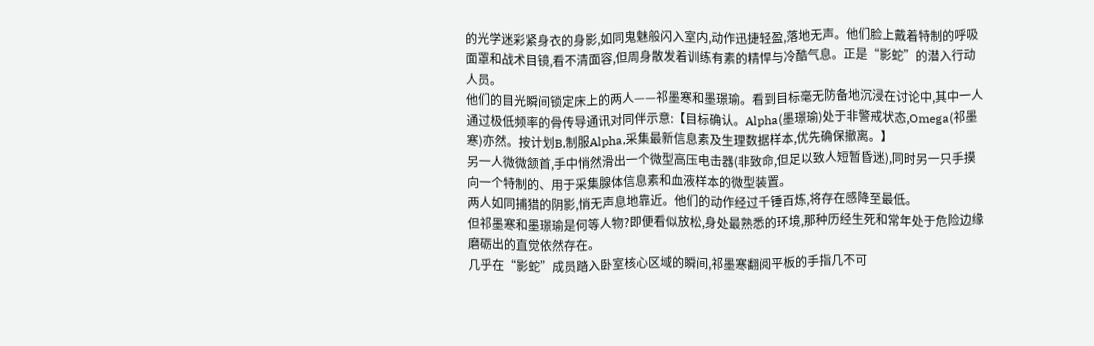的光学迷彩紧身衣的身影,如同鬼魅般闪入室内,动作迅捷轻盈,落地无声。他们脸上戴着特制的呼吸面罩和战术目镜,看不清面容,但周身散发着训练有素的精悍与冷酷气息。正是“影蛇”的潜入行动人员。
他们的目光瞬间锁定床上的两人——祁墨寒和墨璟瑜。看到目标毫无防备地沉浸在讨论中,其中一人通过极低频率的骨传导通讯对同伴示意:【目标确认。Alpha(墨璟瑜)处于非警戒状态,Omega(祁墨寒)亦然。按计划B,制服Alpha,采集最新信息素及生理数据样本,优先确保撤离。】
另一人微微颔首,手中悄然滑出一个微型高压电击器(非致命,但足以致人短暂昏迷),同时另一只手摸向一个特制的、用于采集腺体信息素和血液样本的微型装置。
两人如同捕猎的阴影,悄无声息地靠近。他们的动作经过千锤百炼,将存在感降至最低。
但祁墨寒和墨璟瑜是何等人物?即便看似放松,身处最熟悉的环境,那种历经生死和常年处于危险边缘磨砺出的直觉依然存在。
几乎在“影蛇”成员踏入卧室核心区域的瞬间,祁墨寒翻阅平板的手指几不可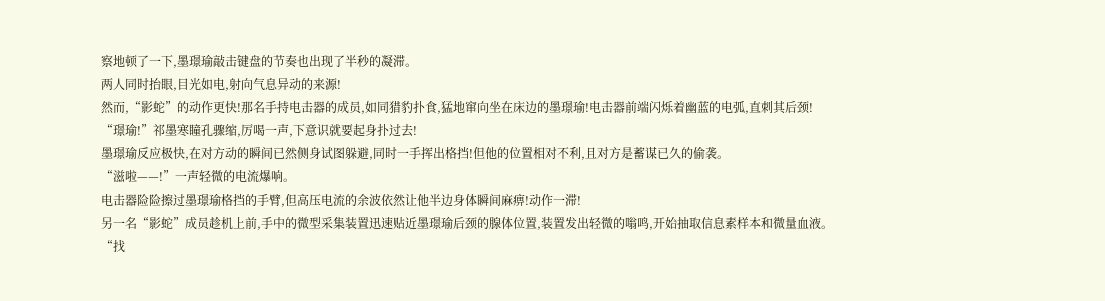察地顿了一下,墨璟瑜敲击键盘的节奏也出现了半秒的凝滞。
两人同时抬眼,目光如电,射向气息异动的来源!
然而,“影蛇”的动作更快!那名手持电击器的成员,如同猎豹扑食,猛地窜向坐在床边的墨璟瑜!电击器前端闪烁着幽蓝的电弧,直刺其后颈!
“璟瑜!”祁墨寒瞳孔骤缩,厉喝一声,下意识就要起身扑过去!
墨璟瑜反应极快,在对方动的瞬间已然侧身试图躲避,同时一手挥出格挡!但他的位置相对不利,且对方是蓄谋已久的偷袭。
“滋啦——!”一声轻微的电流爆响。
电击器险险擦过墨璟瑜格挡的手臂,但高压电流的余波依然让他半边身体瞬间麻痹!动作一滞!
另一名“影蛇”成员趁机上前,手中的微型采集装置迅速贴近墨璟瑜后颈的腺体位置,装置发出轻微的嗡鸣,开始抽取信息素样本和微量血液。
“找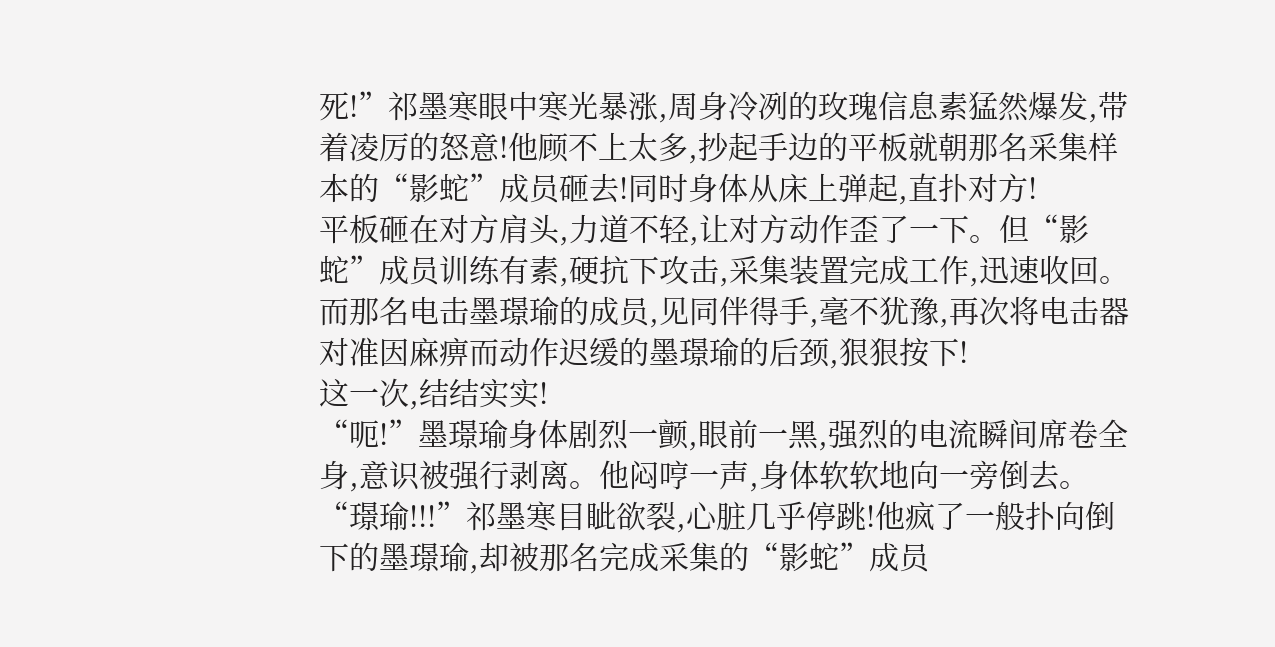死!”祁墨寒眼中寒光暴涨,周身冷冽的玫瑰信息素猛然爆发,带着凌厉的怒意!他顾不上太多,抄起手边的平板就朝那名采集样本的“影蛇”成员砸去!同时身体从床上弹起,直扑对方!
平板砸在对方肩头,力道不轻,让对方动作歪了一下。但“影蛇”成员训练有素,硬抗下攻击,采集装置完成工作,迅速收回。而那名电击墨璟瑜的成员,见同伴得手,毫不犹豫,再次将电击器对准因麻痹而动作迟缓的墨璟瑜的后颈,狠狠按下!
这一次,结结实实!
“呃!”墨璟瑜身体剧烈一颤,眼前一黑,强烈的电流瞬间席卷全身,意识被强行剥离。他闷哼一声,身体软软地向一旁倒去。
“璟瑜!!!”祁墨寒目眦欲裂,心脏几乎停跳!他疯了一般扑向倒下的墨璟瑜,却被那名完成采集的“影蛇”成员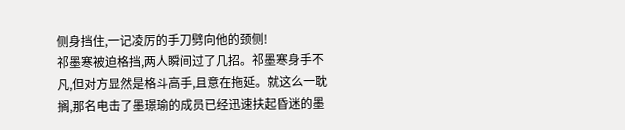侧身挡住,一记凌厉的手刀劈向他的颈侧!
祁墨寒被迫格挡,两人瞬间过了几招。祁墨寒身手不凡,但对方显然是格斗高手,且意在拖延。就这么一耽搁,那名电击了墨璟瑜的成员已经迅速扶起昏迷的墨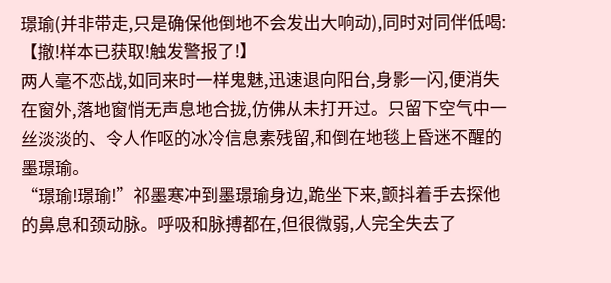璟瑜(并非带走,只是确保他倒地不会发出大响动),同时对同伴低喝:【撤!样本已获取!触发警报了!】
两人毫不恋战,如同来时一样鬼魅,迅速退向阳台,身影一闪,便消失在窗外,落地窗悄无声息地合拢,仿佛从未打开过。只留下空气中一丝淡淡的、令人作呕的冰冷信息素残留,和倒在地毯上昏迷不醒的墨璟瑜。
“璟瑜!璟瑜!”祁墨寒冲到墨璟瑜身边,跪坐下来,颤抖着手去探他的鼻息和颈动脉。呼吸和脉搏都在,但很微弱,人完全失去了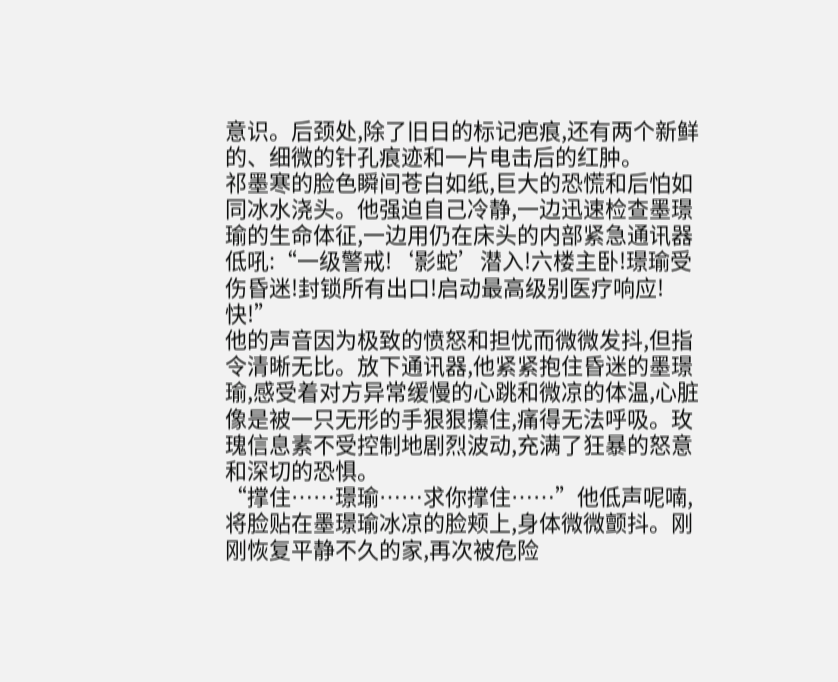意识。后颈处,除了旧日的标记疤痕,还有两个新鲜的、细微的针孔痕迹和一片电击后的红肿。
祁墨寒的脸色瞬间苍白如纸,巨大的恐慌和后怕如同冰水浇头。他强迫自己冷静,一边迅速检查墨璟瑜的生命体征,一边用仍在床头的内部紧急通讯器低吼:“一级警戒!‘影蛇’潜入!六楼主卧!璟瑜受伤昏迷!封锁所有出口!启动最高级别医疗响应!快!”
他的声音因为极致的愤怒和担忧而微微发抖,但指令清晰无比。放下通讯器,他紧紧抱住昏迷的墨璟瑜,感受着对方异常缓慢的心跳和微凉的体温,心脏像是被一只无形的手狠狠攥住,痛得无法呼吸。玫瑰信息素不受控制地剧烈波动,充满了狂暴的怒意和深切的恐惧。
“撑住……璟瑜……求你撑住……”他低声呢喃,将脸贴在墨璟瑜冰凉的脸颊上,身体微微颤抖。刚刚恢复平静不久的家,再次被危险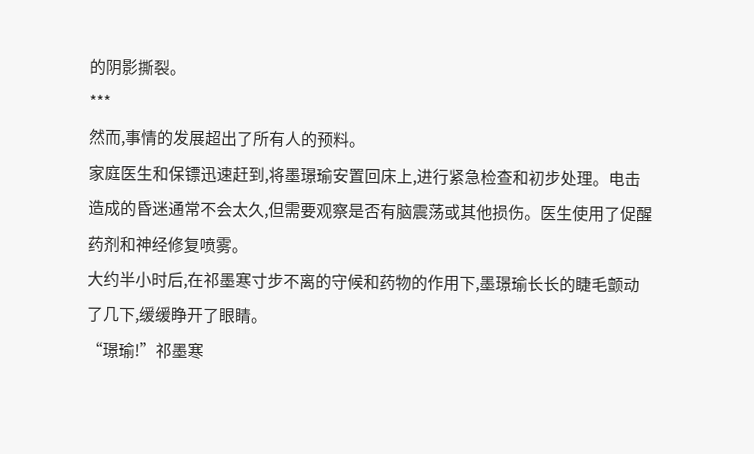的阴影撕裂。
***
然而,事情的发展超出了所有人的预料。
家庭医生和保镖迅速赶到,将墨璟瑜安置回床上,进行紧急检查和初步处理。电击造成的昏迷通常不会太久,但需要观察是否有脑震荡或其他损伤。医生使用了促醒药剂和神经修复喷雾。
大约半小时后,在祁墨寒寸步不离的守候和药物的作用下,墨璟瑜长长的睫毛颤动了几下,缓缓睁开了眼睛。
“璟瑜!”祁墨寒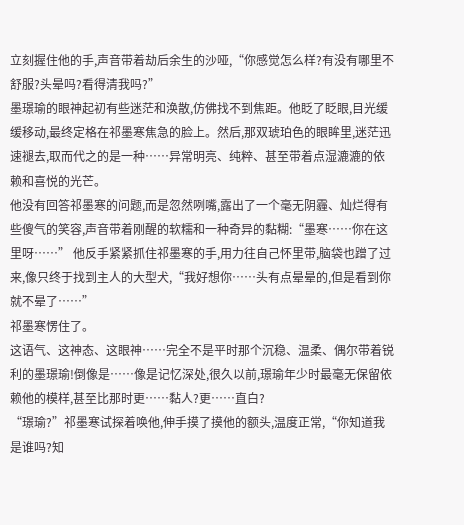立刻握住他的手,声音带着劫后余生的沙哑,“你感觉怎么样?有没有哪里不舒服?头晕吗?看得清我吗?”
墨璟瑜的眼神起初有些迷茫和涣散,仿佛找不到焦距。他眨了眨眼,目光缓缓移动,最终定格在祁墨寒焦急的脸上。然后,那双琥珀色的眼眸里,迷茫迅速褪去,取而代之的是一种……异常明亮、纯粹、甚至带着点湿漉漉的依赖和喜悦的光芒。
他没有回答祁墨寒的问题,而是忽然咧嘴,露出了一个毫无阴霾、灿烂得有些傻气的笑容,声音带着刚醒的软糯和一种奇异的黏糊:“墨寒……你在这里呀……” 他反手紧紧抓住祁墨寒的手,用力往自己怀里带,脑袋也蹭了过来,像只终于找到主人的大型犬,“我好想你……头有点晕晕的,但是看到你就不晕了……”
祁墨寒愣住了。
这语气、这神态、这眼神……完全不是平时那个沉稳、温柔、偶尔带着锐利的墨璟瑜!倒像是……像是记忆深处,很久以前,璟瑜年少时最毫无保留依赖他的模样,甚至比那时更……黏人?更……直白?
“璟瑜?”祁墨寒试探着唤他,伸手摸了摸他的额头,温度正常,“你知道我是谁吗?知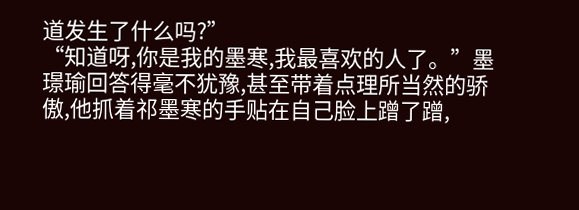道发生了什么吗?”
“知道呀,你是我的墨寒,我最喜欢的人了。”墨璟瑜回答得毫不犹豫,甚至带着点理所当然的骄傲,他抓着祁墨寒的手贴在自己脸上蹭了蹭,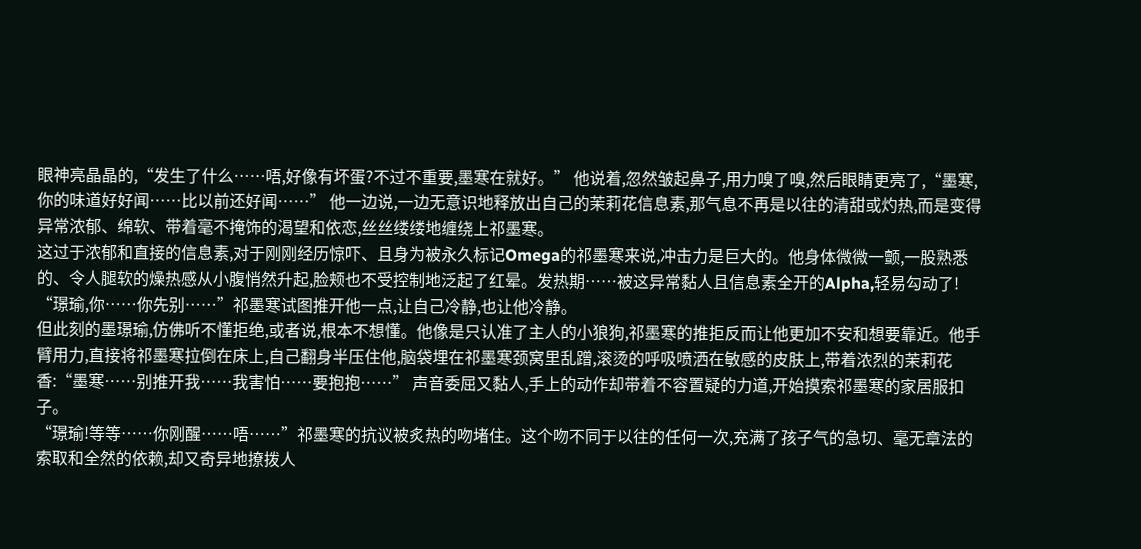眼神亮晶晶的,“发生了什么……唔,好像有坏蛋?不过不重要,墨寒在就好。” 他说着,忽然皱起鼻子,用力嗅了嗅,然后眼睛更亮了,“墨寒,你的味道好好闻……比以前还好闻……” 他一边说,一边无意识地释放出自己的茉莉花信息素,那气息不再是以往的清甜或灼热,而是变得异常浓郁、绵软、带着毫不掩饰的渴望和依恋,丝丝缕缕地缠绕上祁墨寒。
这过于浓郁和直接的信息素,对于刚刚经历惊吓、且身为被永久标记Omega的祁墨寒来说,冲击力是巨大的。他身体微微一颤,一股熟悉的、令人腿软的燥热感从小腹悄然升起,脸颊也不受控制地泛起了红晕。发热期……被这异常黏人且信息素全开的Alpha,轻易勾动了!
“璟瑜,你……你先别……”祁墨寒试图推开他一点,让自己冷静,也让他冷静。
但此刻的墨璟瑜,仿佛听不懂拒绝,或者说,根本不想懂。他像是只认准了主人的小狼狗,祁墨寒的推拒反而让他更加不安和想要靠近。他手臂用力,直接将祁墨寒拉倒在床上,自己翻身半压住他,脑袋埋在祁墨寒颈窝里乱蹭,滚烫的呼吸喷洒在敏感的皮肤上,带着浓烈的茉莉花香:“墨寒……别推开我……我害怕……要抱抱……” 声音委屈又黏人,手上的动作却带着不容置疑的力道,开始摸索祁墨寒的家居服扣子。
“璟瑜!等等……你刚醒……唔……”祁墨寒的抗议被炙热的吻堵住。这个吻不同于以往的任何一次,充满了孩子气的急切、毫无章法的索取和全然的依赖,却又奇异地撩拨人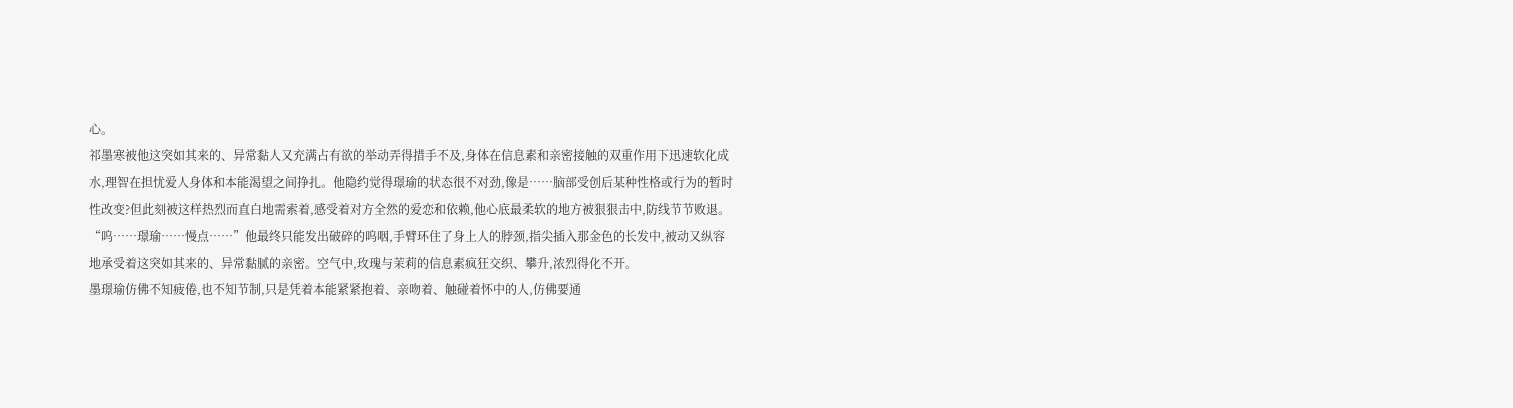心。
祁墨寒被他这突如其来的、异常黏人又充满占有欲的举动弄得措手不及,身体在信息素和亲密接触的双重作用下迅速软化成水,理智在担忧爱人身体和本能渴望之间挣扎。他隐约觉得璟瑜的状态很不对劲,像是……脑部受创后某种性格或行为的暂时性改变?但此刻被这样热烈而直白地需索着,感受着对方全然的爱恋和依赖,他心底最柔软的地方被狠狠击中,防线节节败退。
“呜……璟瑜……慢点……”他最终只能发出破碎的呜咽,手臂环住了身上人的脖颈,指尖插入那金色的长发中,被动又纵容地承受着这突如其来的、异常黏腻的亲密。空气中,玫瑰与茉莉的信息素疯狂交织、攀升,浓烈得化不开。
墨璟瑜仿佛不知疲倦,也不知节制,只是凭着本能紧紧抱着、亲吻着、触碰着怀中的人,仿佛要通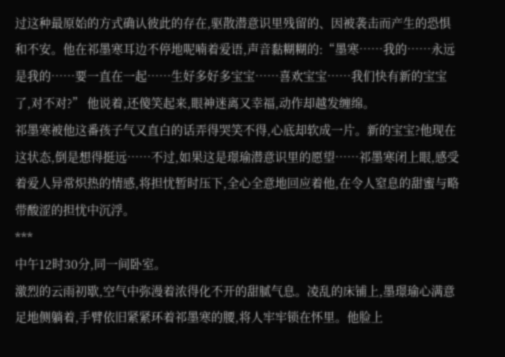过这种最原始的方式确认彼此的存在,驱散潜意识里残留的、因被袭击而产生的恐惧和不安。他在祁墨寒耳边不停地呢喃着爱语,声音黏糊糊的:“墨寒……我的……永远是我的……要一直在一起……生好多好多宝宝……喜欢宝宝……我们快有新的宝宝了,对不对?” 他说着,还傻笑起来,眼神迷离又幸福,动作却越发缠绵。
祁墨寒被他这番孩子气又直白的话弄得哭笑不得,心底却软成一片。新的宝宝?他现在这状态,倒是想得挺远……不过,如果这是璟瑜潜意识里的愿望……祁墨寒闭上眼,感受着爱人异常炽热的情感,将担忧暂时压下,全心全意地回应着他,在令人窒息的甜蜜与略带酸涩的担忧中沉浮。
***
中午12时30分,同一间卧室。
激烈的云雨初歇,空气中弥漫着浓得化不开的甜腻气息。凌乱的床铺上,墨璟瑜心满意足地侧躺着,手臂依旧紧紧环着祁墨寒的腰,将人牢牢锁在怀里。他脸上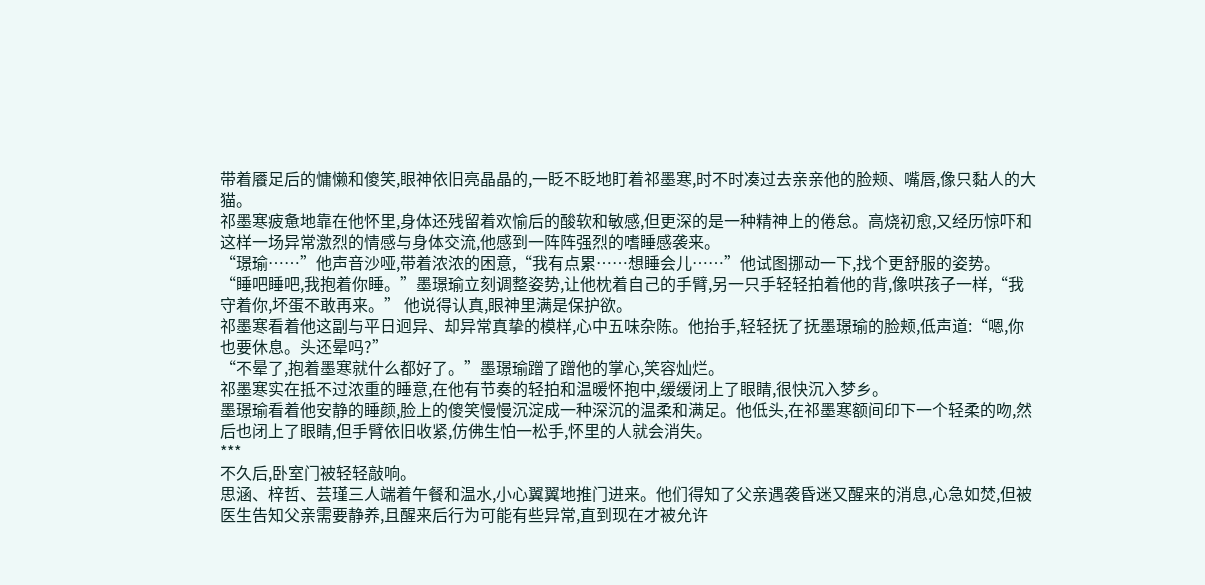带着餍足后的慵懒和傻笑,眼神依旧亮晶晶的,一眨不眨地盯着祁墨寒,时不时凑过去亲亲他的脸颊、嘴唇,像只黏人的大猫。
祁墨寒疲惫地靠在他怀里,身体还残留着欢愉后的酸软和敏感,但更深的是一种精神上的倦怠。高烧初愈,又经历惊吓和这样一场异常激烈的情感与身体交流,他感到一阵阵强烈的嗜睡感袭来。
“璟瑜……”他声音沙哑,带着浓浓的困意,“我有点累……想睡会儿……”他试图挪动一下,找个更舒服的姿势。
“睡吧睡吧,我抱着你睡。”墨璟瑜立刻调整姿势,让他枕着自己的手臂,另一只手轻轻拍着他的背,像哄孩子一样,“我守着你,坏蛋不敢再来。” 他说得认真,眼神里满是保护欲。
祁墨寒看着他这副与平日迥异、却异常真挚的模样,心中五味杂陈。他抬手,轻轻抚了抚墨璟瑜的脸颊,低声道:“嗯,你也要休息。头还晕吗?”
“不晕了,抱着墨寒就什么都好了。”墨璟瑜蹭了蹭他的掌心,笑容灿烂。
祁墨寒实在抵不过浓重的睡意,在他有节奏的轻拍和温暖怀抱中,缓缓闭上了眼睛,很快沉入梦乡。
墨璟瑜看着他安静的睡颜,脸上的傻笑慢慢沉淀成一种深沉的温柔和满足。他低头,在祁墨寒额间印下一个轻柔的吻,然后也闭上了眼睛,但手臂依旧收紧,仿佛生怕一松手,怀里的人就会消失。
***
不久后,卧室门被轻轻敲响。
思涵、梓哲、芸瑾三人端着午餐和温水,小心翼翼地推门进来。他们得知了父亲遇袭昏迷又醒来的消息,心急如焚,但被医生告知父亲需要静养,且醒来后行为可能有些异常,直到现在才被允许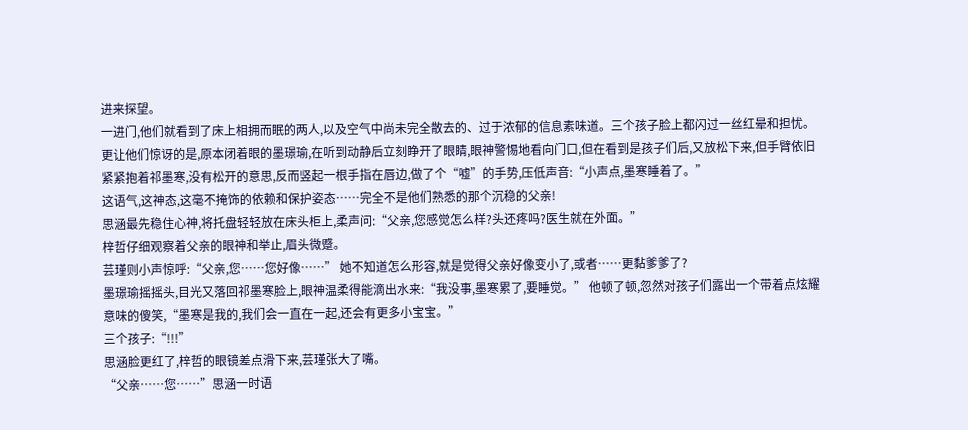进来探望。
一进门,他们就看到了床上相拥而眠的两人,以及空气中尚未完全散去的、过于浓郁的信息素味道。三个孩子脸上都闪过一丝红晕和担忧。
更让他们惊讶的是,原本闭着眼的墨璟瑜,在听到动静后立刻睁开了眼睛,眼神警惕地看向门口,但在看到是孩子们后,又放松下来,但手臂依旧紧紧抱着祁墨寒,没有松开的意思,反而竖起一根手指在唇边,做了个“嘘”的手势,压低声音:“小声点,墨寒睡着了。”
这语气,这神态,这毫不掩饰的依赖和保护姿态……完全不是他们熟悉的那个沉稳的父亲!
思涵最先稳住心神,将托盘轻轻放在床头柜上,柔声问:“父亲,您感觉怎么样?头还疼吗?医生就在外面。”
梓哲仔细观察着父亲的眼神和举止,眉头微蹙。
芸瑾则小声惊呼:“父亲,您……您好像……” 她不知道怎么形容,就是觉得父亲好像变小了,或者……更黏爹爹了?
墨璟瑜摇摇头,目光又落回祁墨寒脸上,眼神温柔得能滴出水来:“我没事,墨寒累了,要睡觉。” 他顿了顿,忽然对孩子们露出一个带着点炫耀意味的傻笑,“墨寒是我的,我们会一直在一起,还会有更多小宝宝。”
三个孩子:“!!!”
思涵脸更红了,梓哲的眼镜差点滑下来,芸瑾张大了嘴。
“父亲……您……”思涵一时语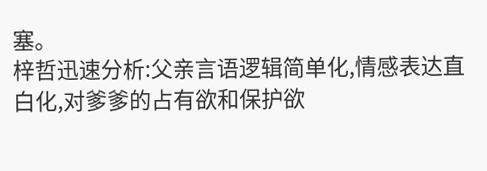塞。
梓哲迅速分析:父亲言语逻辑简单化,情感表达直白化,对爹爹的占有欲和保护欲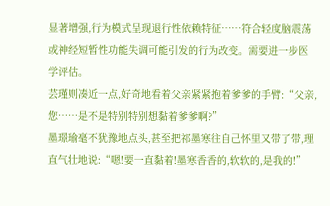显著增强,行为模式呈现退行性依赖特征……符合轻度脑震荡或神经短暂性功能失调可能引发的行为改变。需要进一步医学评估。
芸瑾则凑近一点,好奇地看着父亲紧紧抱着爹爹的手臂:“父亲,您……是不是特别特别想黏着爹爹啊?”
墨璟瑜毫不犹豫地点头,甚至把祁墨寒往自己怀里又带了带,理直气壮地说:“嗯!要一直黏着!墨寒香香的,软软的,是我的!”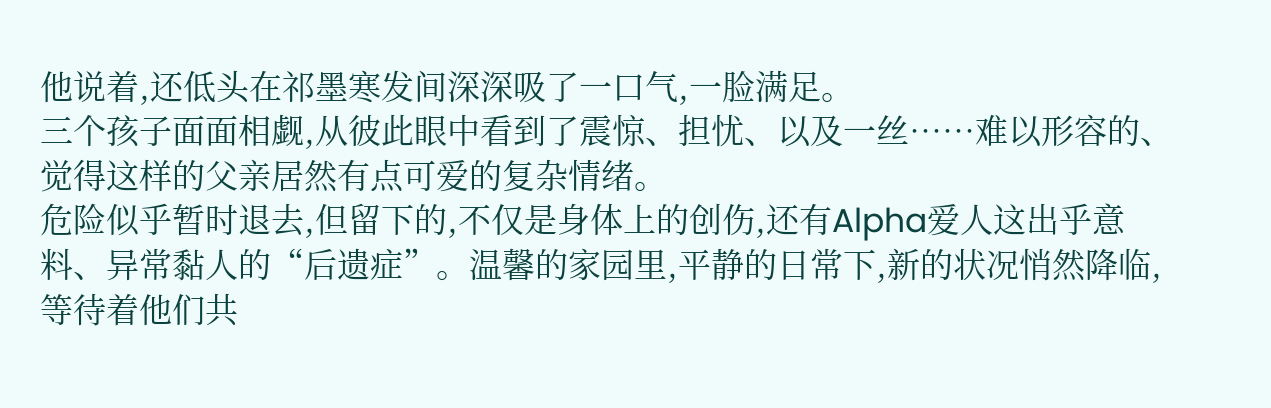他说着,还低头在祁墨寒发间深深吸了一口气,一脸满足。
三个孩子面面相觑,从彼此眼中看到了震惊、担忧、以及一丝……难以形容的、觉得这样的父亲居然有点可爱的复杂情绪。
危险似乎暂时退去,但留下的,不仅是身体上的创伤,还有Alpha爱人这出乎意料、异常黏人的“后遗症”。温馨的家园里,平静的日常下,新的状况悄然降临,等待着他们共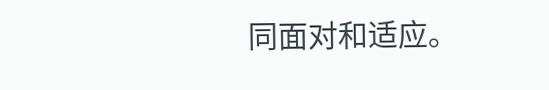同面对和适应。